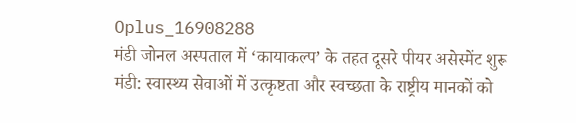Oplus_16908288
मंडी जोनल अस्पताल में ‘कायाकल्प’ के तहत दूसरे पीयर असेस्मेंट शुरू
मंडी: स्वास्थ्य सेवाओं में उत्कृष्टता और स्वच्छता के राष्ट्रीय मानकों को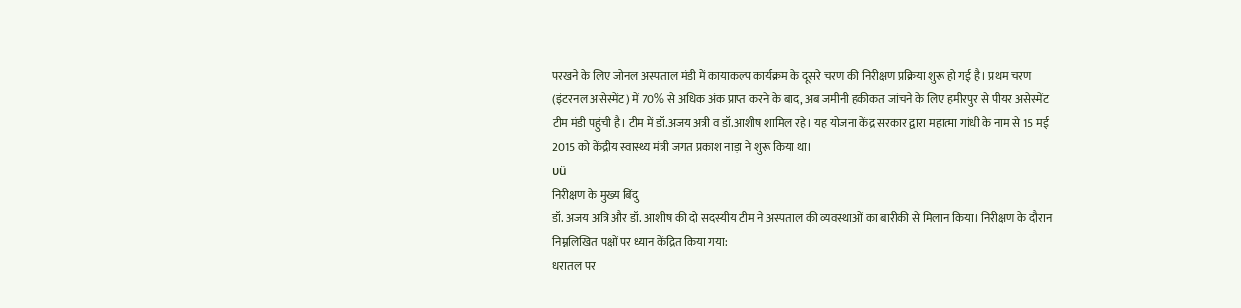परखने के लिए जोनल अस्पताल मंडी में कायाकल्प कार्यक्रम के दूसरे चरण की निरीक्षण प्रक्रिया शुरू हो गई है। प्रथम चरण (इंटरनल असेस्मेंट) में 70% से अधिक अंक प्राप्त करने के बाद, अब जमीनी हकीकत जांचने के लिए हमीरपुर से पीयर असेस्मेंट टीम मंडी पहुंची है। टीम में डॉ.अजय अत्री व डॉ.आशीष शामिल रहे। यह योजना केंद्र सरकार द्वारा महात्मा गांधी के नाम से 15 मई 2015 को केंद्रीय स्वास्थ्य मंत्री जगत प्रकाश नाड़ा ने शुरू किया था।
υü
निरीक्षण के मुख्य बिंदु
डॉ. अजय अत्रि और डॉ. आशीष की दो सदस्यीय टीम ने अस्पताल की व्यवस्थाओं का बारीकी से मिलान किया। निरीक्षण के दौरान निम्नलिखित पक्षों पर ध्यान केंद्रित किया गया:
धरातल पर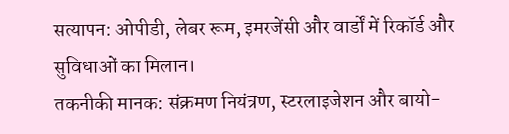सत्यापन: ओपीडी, लेबर रूम, इमरजेंसी और वार्डों में रिकॉर्ड और सुविधाओं का मिलान।
तकनीकी मानक: संक्रमण नियंत्रण, स्टरलाइजेशन और बायो-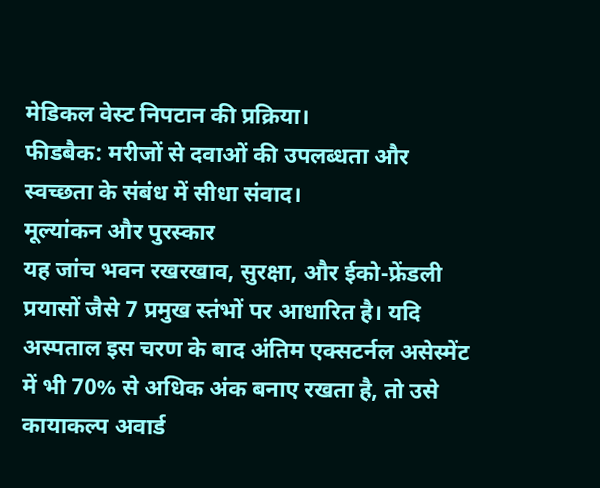मेडिकल वेस्ट निपटान की प्रक्रिया।
फीडबैक: मरीजों से दवाओं की उपलब्धता और स्वच्छता के संबंध में सीधा संवाद।
मूल्यांकन और पुरस्कार
यह जांच भवन रखरखाव, सुरक्षा, और ईको-फ्रेंडली प्रयासों जैसे 7 प्रमुख स्तंभों पर आधारित है। यदि अस्पताल इस चरण के बाद अंतिम एक्सटर्नल असेस्मेंट में भी 70% से अधिक अंक बनाए रखता है, तो उसे कायाकल्प अवार्ड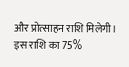और प्रोत्साहन राशि मिलेगी। इस राशि का 75%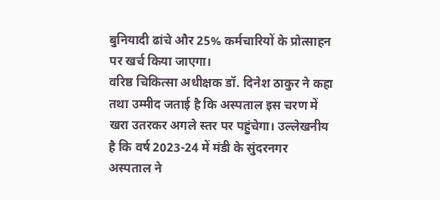बुनियादी ढांचे और 25% कर्मचारियों के प्रोत्साहन पर खर्च किया जाएगा।
वरिष्ठ चिकित्सा अधीक्षक डॉ. दिनेश ठाकुर ने कहा तथा उम्मीद जताई है कि अस्पताल इस चरण में खरा उतरकर अगले स्तर पर पहुंचेगा। उल्लेखनीय है कि वर्ष 2023-24 में मंडी के सुंदरनगर अस्पताल ने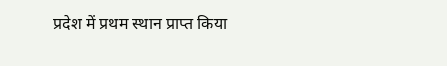प्रदेश में प्रथम स्थान प्राप्त किया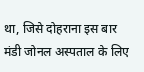था, जिसे दोहराना इस बार मंडी जोनल अस्पताल के लिए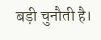बड़ी चुनौती है।